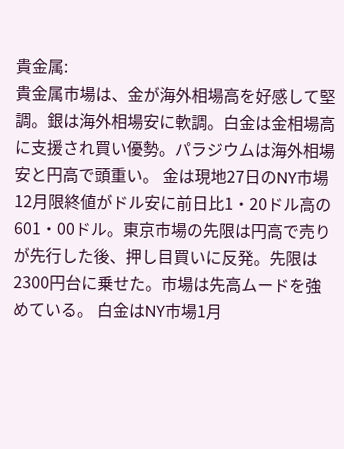貴金属:
貴金属市場は、金が海外相場高を好感して堅調。銀は海外相場安に軟調。白金は金相場高に支援され買い優勢。パラジウムは海外相場安と円高で頭重い。 金は現地27日のNY市場12月限終値がドル安に前日比1・20ドル高の601・00ドル。東京市場の先限は円高で売りが先行した後、押し目買いに反発。先限は2300円台に乗せた。市場は先高ムードを強めている。 白金はNY市場1月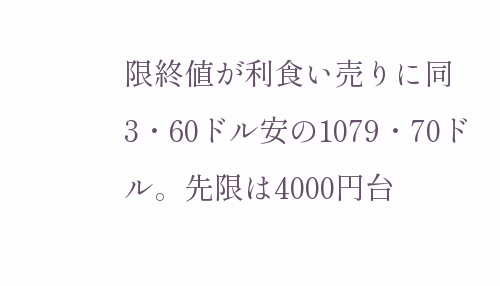限終値が利食い売りに同3・60ドル安の1079・70ドル。先限は4000円台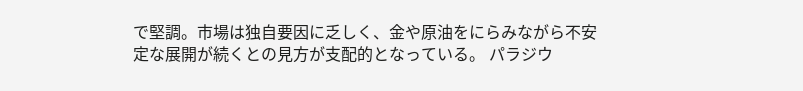で堅調。市場は独自要因に乏しく、金や原油をにらみながら不安定な展開が続くとの見方が支配的となっている。 パラジウ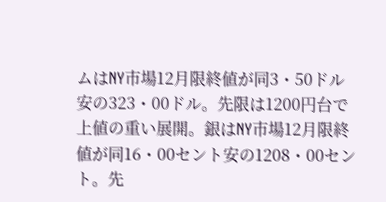ムはNY市場12月限終値が同3・50ドル安の323・00ドル。先限は1200円台で上値の重い展開。銀はNY市場12月限終値が同16・00セント安の1208・00セント。先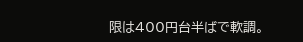限は400円台半ばで軟調。